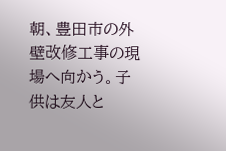朝、豊田市の外壁改修工事の現場へ向かう。子供は友人と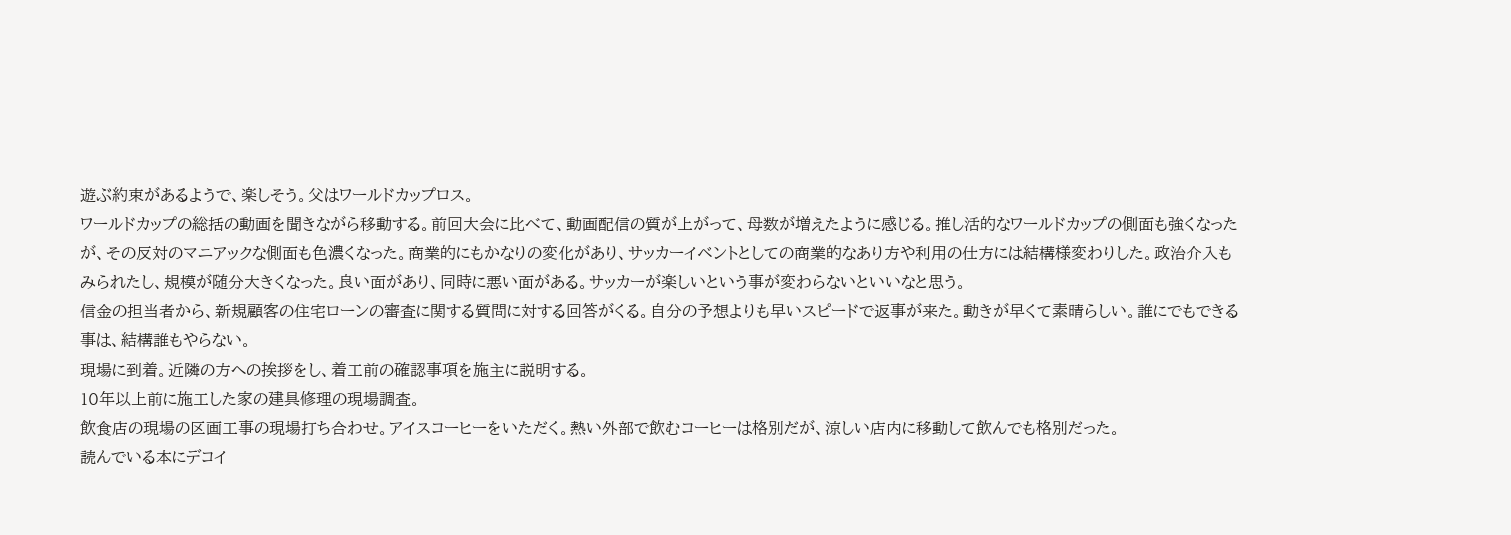遊ぶ約束があるようで、楽しそう。父はワールドカップロス。
ワールドカップの総括の動画を聞きながら移動する。前回大会に比べて、動画配信の質が上がって、母数が増えたように感じる。推し活的なワールドカップの側面も強くなったが、その反対のマニアックな側面も色濃くなった。商業的にもかなりの変化があり、サッカーイベントとしての商業的なあり方や利用の仕方には結構様変わりした。政治介入もみられたし、規模が随分大きくなった。良い面があり、同時に悪い面がある。サッカーが楽しいという事が変わらないといいなと思う。
信金の担当者から、新規顧客の住宅ローンの審査に関する質問に対する回答がくる。自分の予想よりも早いスピードで返事が来た。動きが早くて素晴らしい。誰にでもできる事は、結構誰もやらない。
現場に到着。近隣の方への挨拶をし、着工前の確認事項を施主に説明する。
10年以上前に施工した家の建具修理の現場調査。
飲食店の現場の区画工事の現場打ち合わせ。アイスコーヒーをいただく。熱い外部で飲むコーヒーは格別だが、涼しい店内に移動して飲んでも格別だった。
読んでいる本にデコイ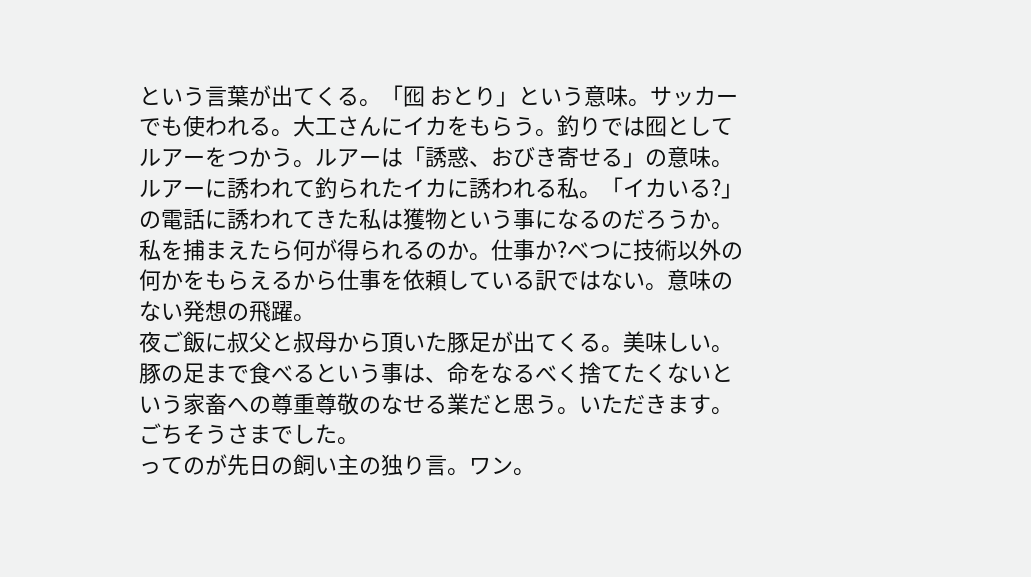という言葉が出てくる。「囮 おとり」という意味。サッカーでも使われる。大工さんにイカをもらう。釣りでは囮としてルアーをつかう。ルアーは「誘惑、おびき寄せる」の意味。ルアーに誘われて釣られたイカに誘われる私。「イカいる?」の電話に誘われてきた私は獲物という事になるのだろうか。私を捕まえたら何が得られるのか。仕事か?べつに技術以外の何かをもらえるから仕事を依頼している訳ではない。意味のない発想の飛躍。
夜ご飯に叔父と叔母から頂いた豚足が出てくる。美味しい。豚の足まで食べるという事は、命をなるべく捨てたくないという家畜への尊重尊敬のなせる業だと思う。いただきます。ごちそうさまでした。
ってのが先日の飼い主の独り言。ワン。